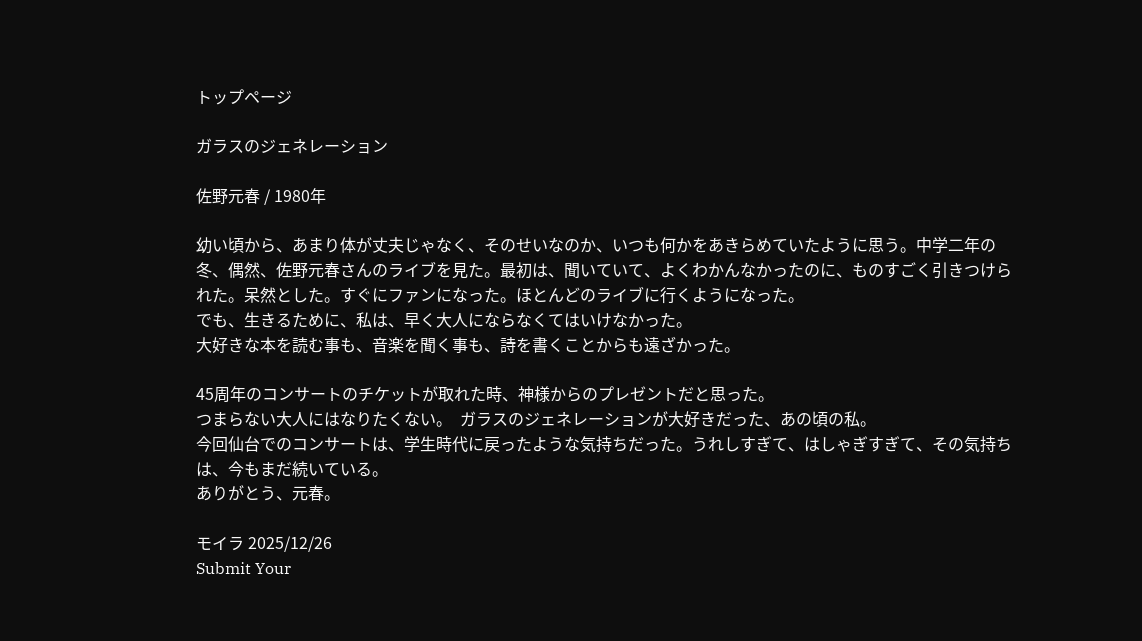トップページ

ガラスのジェネレーション

佐野元春 / 1980年

幼い頃から、あまり体が丈夫じゃなく、そのせいなのか、いつも何かをあきらめていたように思う。中学二年の冬、偶然、佐野元春さんのライブを見た。最初は、聞いていて、よくわかんなかったのに、ものすごく引きつけられた。呆然とした。すぐにファンになった。ほとんどのライブに行くようになった。
でも、生きるために、私は、早く大人にならなくてはいけなかった。
大好きな本を読む事も、音楽を聞く事も、詩を書くことからも遠ざかった。

45周年のコンサートのチケットが取れた時、神様からのプレゼントだと思った。
つまらない大人にはなりたくない。  ガラスのジェネレーションが大好きだった、あの頃の私。
今回仙台でのコンサートは、学生時代に戻ったような気持ちだった。うれしすぎて、はしゃぎすぎて、その気持ちは、今もまだ続いている。
ありがとう、元春。

モイラ 2025/12/26
Submit Your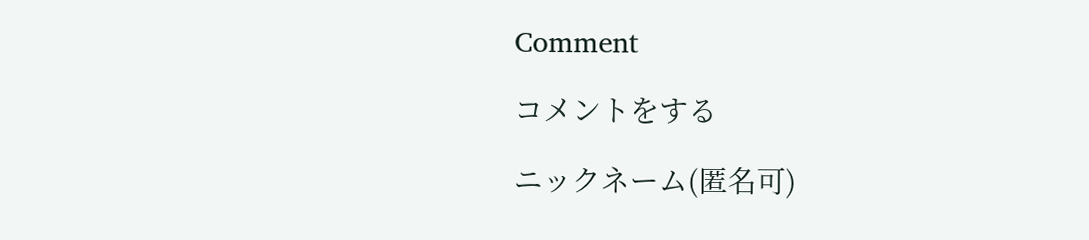Comment

コメントをする

ニックネーム(匿名可)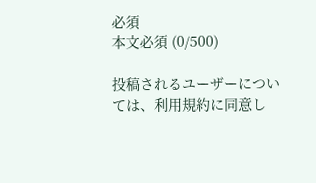必須
本文必須 (0/500)

投稿されるユーザーについては、利用規約に同意し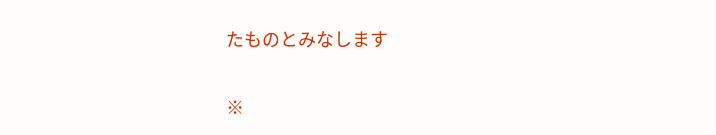たものとみなします

※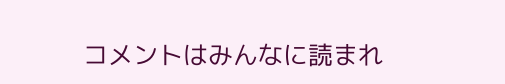コメントはみんなに読まれ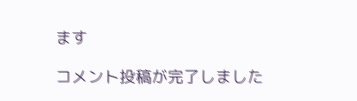ます

コメント投稿が完了しました